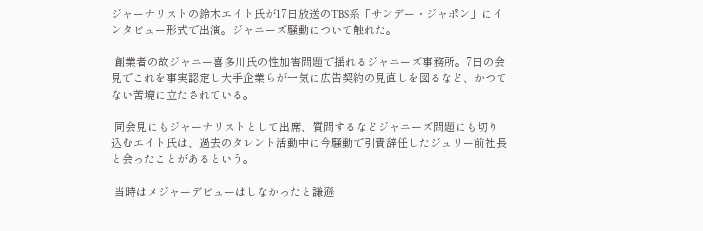ジャーナリストの鈴木エイト氏が17日放送のTBS系「サンデー・ジャポン」にインタビュー形式で出演。ジャニーズ騒動について触れた。

 創業者の故ジャニー喜多川氏の性加害問題で揺れるジャニーズ事務所。7日の会見でこれを事実認定し大手企業らが一気に広告契約の見直しを図るなど、かつてない苦境に立たされている。

 同会見にもジャーナリストとして出席、質問するなどジャニーズ問題にも切り込むエイト氏は、過去のタレント活動中に今騒動で引責辞任したジュリー前社長と会ったことがあるという。

 当時はメジャーデビューはしなかったと謙遜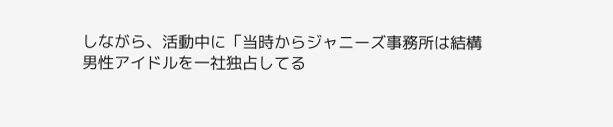しながら、活動中に「当時からジャニーズ事務所は結構男性アイドルを一社独占してる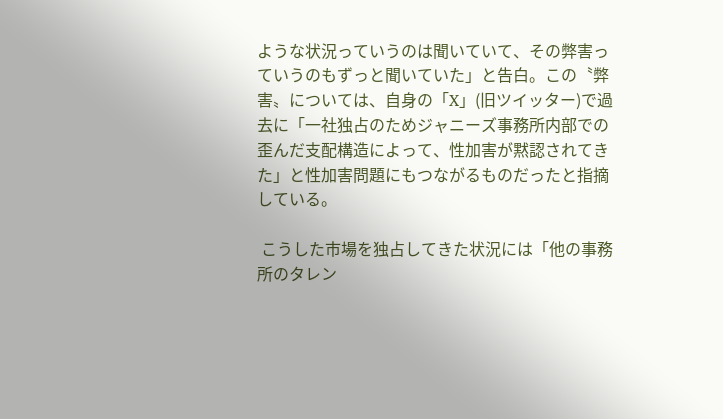ような状況っていうのは聞いていて、その弊害っていうのもずっと聞いていた」と告白。この〝弊害〟については、自身の「X」(旧ツイッター)で過去に「一社独占のためジャニーズ事務所内部での歪んだ支配構造によって、性加害が黙認されてきた」と性加害問題にもつながるものだったと指摘している。

 こうした市場を独占してきた状況には「他の事務所のタレン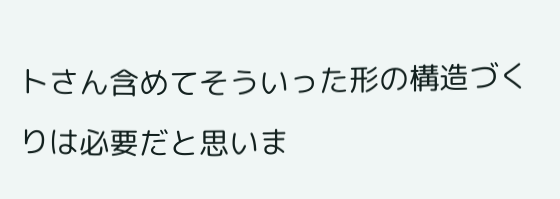トさん含めてそういった形の構造づくりは必要だと思いま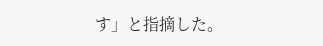す」と指摘した。